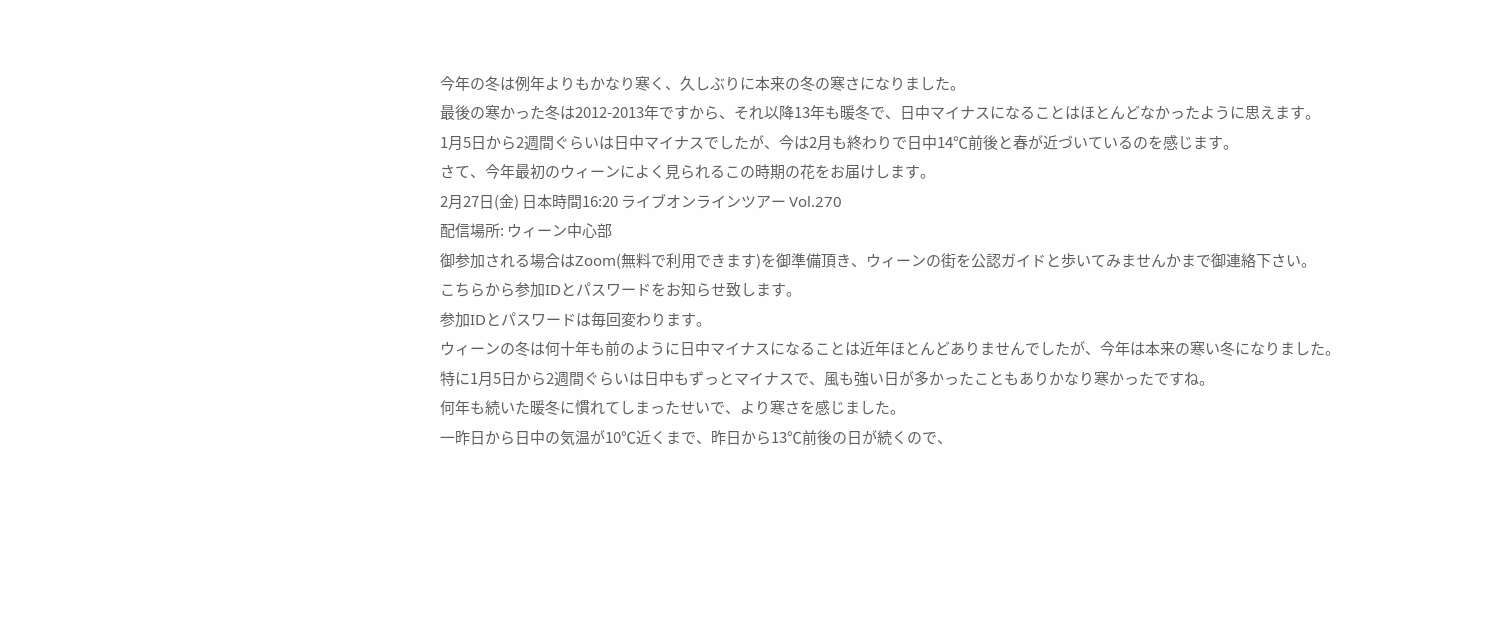今年の冬は例年よりもかなり寒く、久しぶりに本来の冬の寒さになりました。
最後の寒かった冬は2012-2013年ですから、それ以降13年も暖冬で、日中マイナスになることはほとんどなかったように思えます。
1月5日から2週間ぐらいは日中マイナスでしたが、今は2月も終わりで日中14℃前後と春が近づいているのを感じます。
さて、今年最初のウィーンによく見られるこの時期の花をお届けします。
2月27日(金) 日本時間16:20 ライブオンラインツアー Vol.270
配信場所: ウィーン中心部
御参加される場合はZoom(無料で利用できます)を御準備頂き、ウィーンの街を公認ガイドと歩いてみませんかまで御連絡下さい。
こちらから参加IDとパスワードをお知らせ致します。
参加IDとパスワードは毎回変わります。
ウィーンの冬は何十年も前のように日中マイナスになることは近年ほとんどありませんでしたが、今年は本来の寒い冬になりました。
特に1月5日から2週間ぐらいは日中もずっとマイナスで、風も強い日が多かったこともありかなり寒かったですね。
何年も続いた暖冬に慣れてしまったせいで、より寒さを感じました。
一昨日から日中の気温が10℃近くまで、昨日から13℃前後の日が続くので、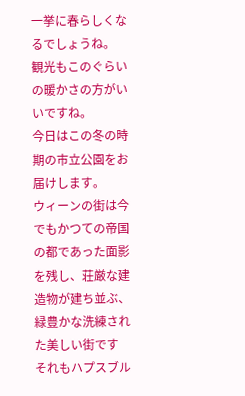一挙に春らしくなるでしょうね。
観光もこのぐらいの暖かさの方がいいですね。
今日はこの冬の時期の市立公園をお届けします。
ウィーンの街は今でもかつての帝国の都であった面影を残し、荘厳な建造物が建ち並ぶ、緑豊かな洗練された美しい街です
それもハプスブル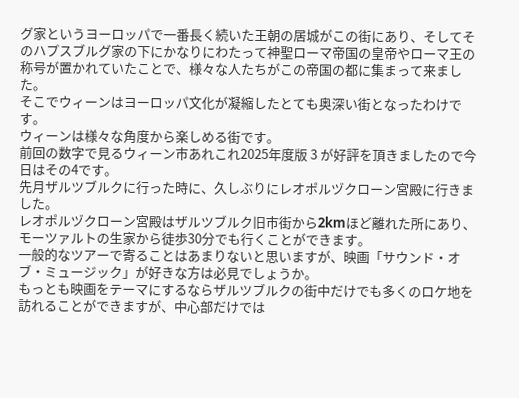グ家というヨーロッパで一番長く続いた王朝の居城がこの街にあり、そしてそのハプスブルグ家の下にかなりにわたって神聖ローマ帝国の皇帝やローマ王の称号が置かれていたことで、様々な人たちがこの帝国の都に集まって来ました。
そこでウィーンはヨーロッパ文化が凝縮したとても奥深い街となったわけです。
ウィーンは様々な角度から楽しめる街です。
前回の数字で見るウィーン市あれこれ2025年度版 3 が好評を頂きましたので今日はその4です。
先月ザルツブルクに行った時に、久しぶりにレオポルヅクローン宮殿に行きました。
レオポルヅクローン宮殿はザルツブルク旧市街から2kmほど離れた所にあり、モーツァルトの生家から徒歩30分でも行くことができます。
一般的なツアーで寄ることはあまりないと思いますが、映画「サウンド・オブ・ミュージック」が好きな方は必見でしょうか。
もっとも映画をテーマにするならザルツブルクの街中だけでも多くのロケ地を訪れることができますが、中心部だけでは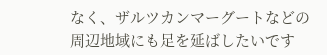なく、ザルツカンマーグートなどの周辺地域にも足を延ばしたいです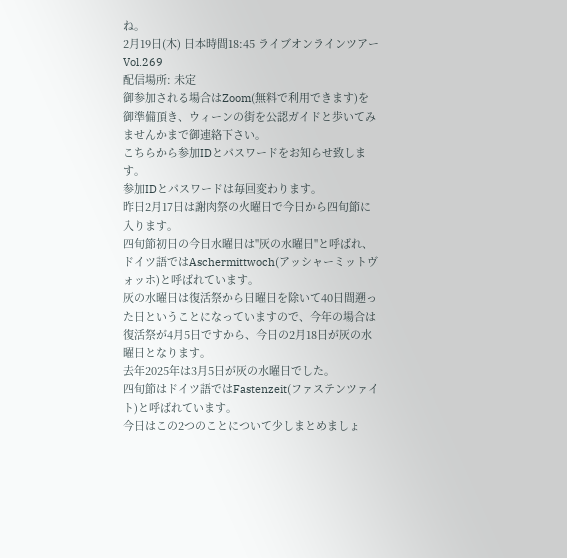ね。
2月19日(木) 日本時間18:45 ライブオンラインツアー Vol.269
配信場所: 未定
御参加される場合はZoom(無料で利用できます)を御準備頂き、ウィーンの街を公認ガイドと歩いてみませんかまで御連絡下さい。
こちらから参加IDとパスワードをお知らせ致します。
参加IDとパスワードは毎回変わります。
昨日2月17日は謝肉祭の火曜日で今日から四旬節に入ります。
四旬節初日の今日水曜日は"灰の水曜日"と呼ばれ、ドイツ語ではAschermittwoch(アッシャーミットヴォッホ)と呼ばれています。
灰の水曜日は復活祭から日曜日を除いて40日間遡った日ということになっていますので、今年の場合は復活祭が4月5日ですから、今日の2月18日が灰の水曜日となります。
去年2025年は3月5日が灰の水曜日でした。
四旬節はドイツ語ではFastenzeit(ファステンツァイト)と呼ばれています。
今日はこの2つのことについて少しまとめましょ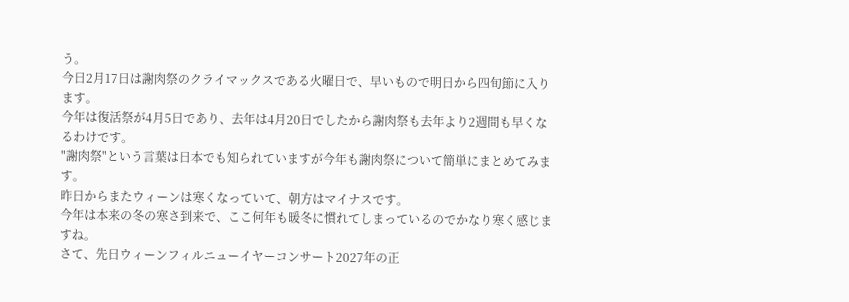う。
今日2月17日は謝肉祭のクライマックスである火曜日で、早いもので明日から四旬節に入ります。
今年は復活祭が4月5日であり、去年は4月20日でしたから謝肉祭も去年より2週間も早くなるわけです。
"謝肉祭"という言葉は日本でも知られていますが今年も謝肉祭について簡単にまとめてみます。
昨日からまたウィーンは寒くなっていて、朝方はマイナスです。
今年は本来の冬の寒さ到来で、ここ何年も暖冬に慣れてしまっているのでかなり寒く感じますね。
さて、先日ウィーンフィルニューイヤーコンサート2027年の正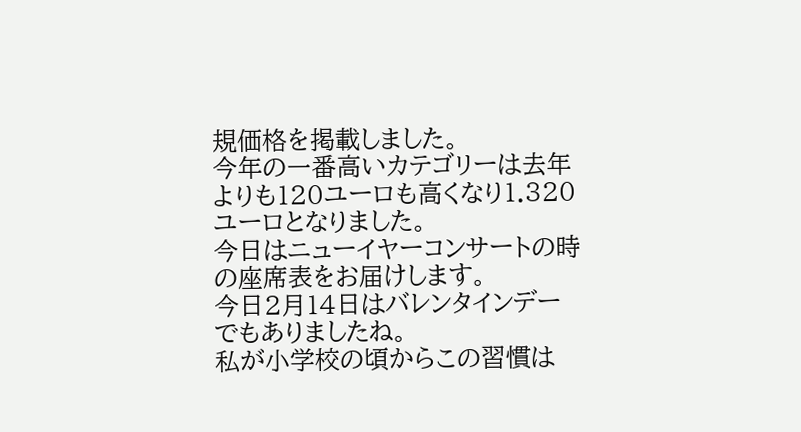規価格を掲載しました。
今年の一番高いカテゴリーは去年よりも120ユーロも高くなり1.320ユーロとなりました。
今日はニューイヤーコンサートの時の座席表をお届けします。
今日2月14日はバレンタインデーでもありましたね。
私が小学校の頃からこの習慣は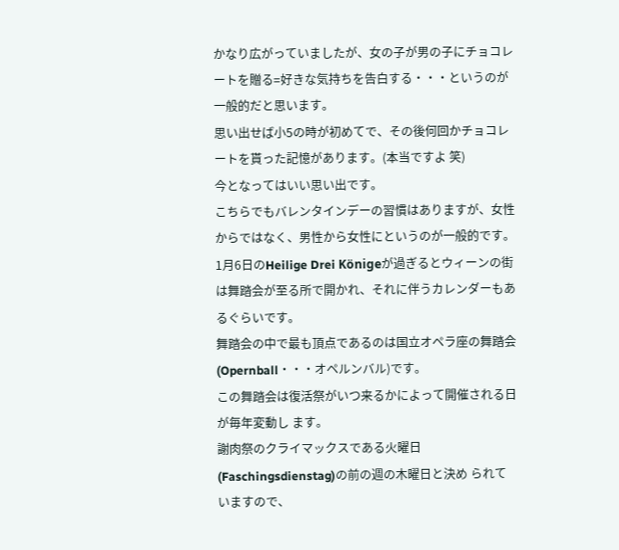かなり広がっていましたが、女の子が男の子にチョコレートを贈る=好きな気持ちを告白する・・・というのが一般的だと思います。
思い出せば小5の時が初めてで、その後何回かチョコレートを貰った記憶があります。(本当ですよ 笑)
今となってはいい思い出です。
こちらでもバレンタインデーの習慣はありますが、女性からではなく、男性から女性にというのが一般的です。
1月6日のHeilige Drei Königeが過ぎるとウィーンの街は舞踏会が至る所で開かれ、それに伴うカレンダーもあるぐらいです。
舞踏会の中で最も頂点であるのは国立オペラ座の舞踏会(Opernball・・・オペルンバル)です。
この舞踏会は復活祭がいつ来るかによって開催される日が毎年変動し ます。
謝肉祭のクライマックスである火曜日(Faschingsdienstag)の前の週の木曜日と決め られていますので、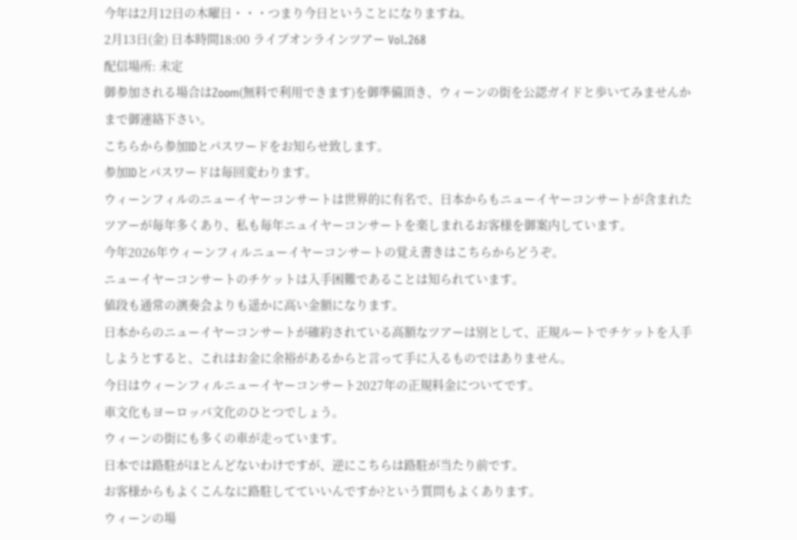今年は2月12日の木曜日・・・つまり今日ということになりますね。
2月13日(金) 日本時間18:00 ライブオンラインツアー Vol.268
配信場所: 未定
御参加される場合はZoom(無料で利用できます)を御準備頂き、ウィーンの街を公認ガイドと歩いてみませんかまで御連絡下さい。
こちらから参加IDとパスワードをお知らせ致します。
参加IDとパスワードは毎回変わります。
ウィーンフィルのニューイヤーコンサートは世界的に有名で、日本からもニューイヤーコンサートが含まれたツアーが毎年多くあり、私も毎年ニュイヤーコンサートを楽しまれるお客様を御案内しています。
今年2026年ウィーンフィルニューイヤーコンサートの覚え書きはこちらからどうぞ。
ニューイヤーコンサートのチケットは入手困難であることは知られています。
値段も通常の演奏会よりも遥かに高い金額になります。
日本からのニューイヤーコンサートが確約されている高額なツアーは別として、正規ルートでチケットを入手しようとすると、これはお金に余裕があるからと言って手に入るものではありません。
今日はウィーンフィルニューイヤーコンサート2027年の正規料金についてです。
車文化もヨーロッパ文化のひとつでしょう。
ウィーンの街にも多くの車が走っています。
日本では路駐がほとんどないわけですが、逆にこちらは路駐が当たり前です。
お客様からもよくこんなに路駐してていいんですか?という質問もよくあります。
ウィーンの場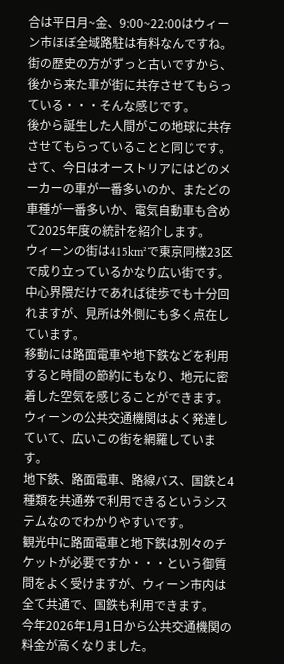合は平日月~金、9:00~22:00はウィーン市ほぼ全域路駐は有料なんですね。
街の歴史の方がずっと古いですから、後から来た車が街に共存させてもらっている・・・そんな感じです。
後から誕生した人間がこの地球に共存させてもらっていることと同じです。
さて、今日はオーストリアにはどのメーカーの車が一番多いのか、またどの車種が一番多いか、電気自動車も含めて2025年度の統計を紹介します。
ウィーンの街は415km²で東京同様23区で成り立っているかなり広い街です。
中心界隈だけであれば徒歩でも十分回れますが、見所は外側にも多く点在しています。
移動には路面電車や地下鉄などを利用すると時間の節約にもなり、地元に密着した空気を感じることができます。
ウィーンの公共交通機関はよく発達していて、広いこの街を網羅しています。
地下鉄、路面電車、路線バス、国鉄と4種類を共通券で利用できるというシステムなのでわかりやすいです。
観光中に路面電車と地下鉄は別々のチケットが必要ですか・・・という御質問をよく受けますが、ウィーン市内は全て共通で、国鉄も利用できます。
今年2026年1月1日から公共交通機関の料金が高くなりました。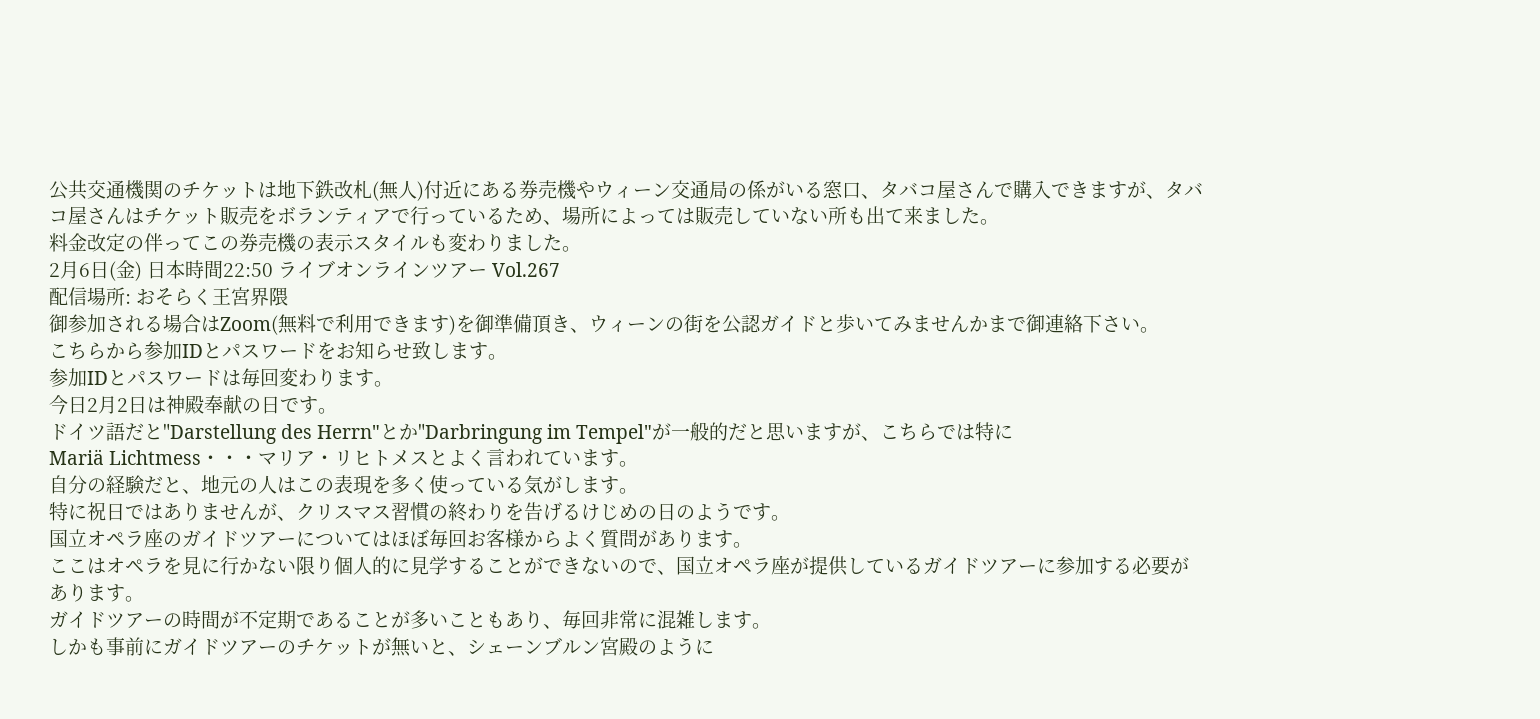公共交通機関のチケットは地下鉄改札(無人)付近にある券売機やウィーン交通局の係がいる窓口、タバコ屋さんで購入できますが、タバコ屋さんはチケット販売をボランティアで行っているため、場所によっては販売していない所も出て来ました。
料金改定の伴ってこの券売機の表示スタイルも変わりました。
2月6日(金) 日本時間22:50 ライブオンラインツアー Vol.267
配信場所: おそらく王宮界隈
御参加される場合はZoom(無料で利用できます)を御準備頂き、ウィーンの街を公認ガイドと歩いてみませんかまで御連絡下さい。
こちらから参加IDとパスワードをお知らせ致します。
参加IDとパスワードは毎回変わります。
今日2月2日は神殿奉献の日です。
ドイツ語だと"Darstellung des Herrn"とか"Darbringung im Tempel"が一般的だと思いますが、こちらでは特に
Mariä Lichtmess・・・マリア・リヒトメスとよく言われています。
自分の経験だと、地元の人はこの表現を多く使っている気がします。
特に祝日ではありませんが、クリスマス習慣の終わりを告げるけじめの日のようです。
国立オペラ座のガイドツアーについてはほぼ毎回お客様からよく質問があります。
ここはオペラを見に行かない限り個人的に見学することができないので、国立オペラ座が提供しているガイドツアーに参加する必要があります。
ガイドツアーの時間が不定期であることが多いこともあり、毎回非常に混雑します。
しかも事前にガイドツアーのチケットが無いと、シェーンブルン宮殿のように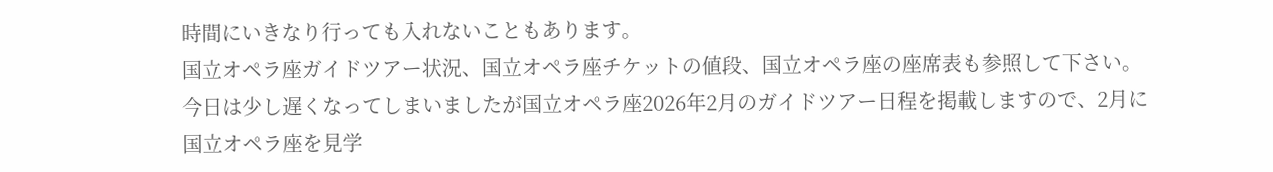時間にいきなり行っても入れないこともあります。
国立オペラ座ガイドツアー状況、国立オペラ座チケットの値段、国立オペラ座の座席表も参照して下さい。
今日は少し遅くなってしまいましたが国立オペラ座2026年2月のガイドツアー日程を掲載しますので、2月に国立オペラ座を見学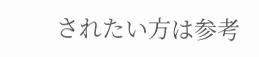されたい方は参考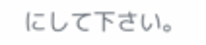にして下さい。